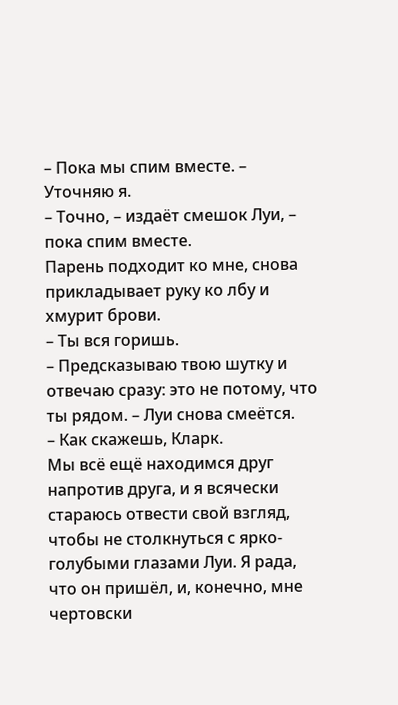– Пока мы спим вместе. – Уточняю я.
– Точно, – издаёт смешок Луи, – пока спим вместе.
Парень подходит ко мне, снова прикладывает руку ко лбу и хмурит брови.
– Ты вся горишь.
– Предсказываю твою шутку и отвечаю сразу: это не потому, что ты рядом. – Луи снова смеётся.
– Как скажешь, Кларк.
Мы всё ещё находимся друг напротив друга, и я всячески стараюсь отвести свой взгляд, чтобы не столкнуться с ярко-голубыми глазами Луи. Я рада, что он пришёл, и, конечно, мне чертовски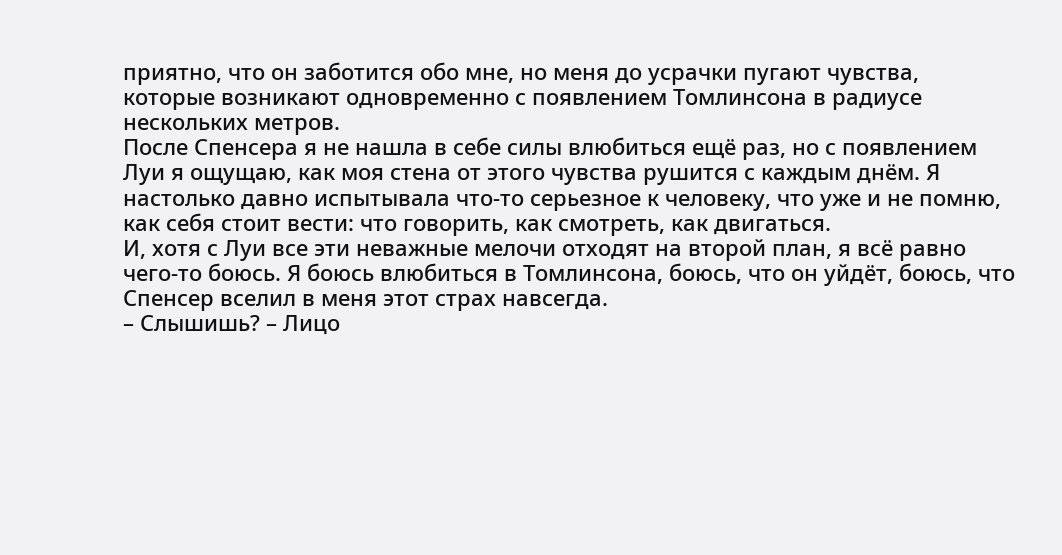приятно, что он заботится обо мне, но меня до усрачки пугают чувства, которые возникают одновременно с появлением Томлинсона в радиусе нескольких метров.
После Спенсера я не нашла в себе силы влюбиться ещё раз, но с появлением Луи я ощущаю, как моя стена от этого чувства рушится с каждым днём. Я настолько давно испытывала что-то серьезное к человеку, что уже и не помню, как себя стоит вести: что говорить, как смотреть, как двигаться.
И, хотя с Луи все эти неважные мелочи отходят на второй план, я всё равно чего-то боюсь. Я боюсь влюбиться в Томлинсона, боюсь, что он уйдёт, боюсь, что Спенсер вселил в меня этот страх навсегда.
– Слышишь? – Лицо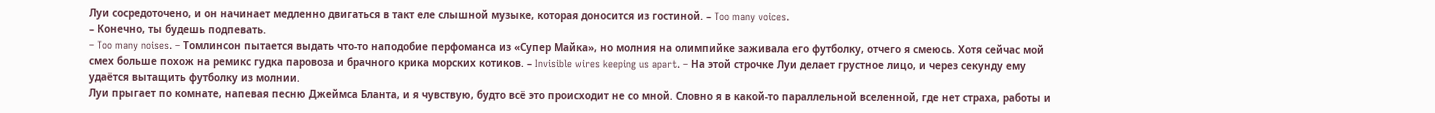Луи сосредоточено, и он начинает медленно двигаться в такт еле слышной музыке, которая доносится из гостиной. – Too many voices.
– Конечно, ты будешь подпевать.
– Too many noises. – Томлинсон пытается выдать что-то наподобие перфоманса из «Супер Майка», но молния на олимпийке заживала его футболку, отчего я смеюсь. Хотя сейчас мой смех больше похож на ремикс гудка паровоза и брачного крика морских котиков. – Invisible wires keeping us apart. – На этой строчке Луи делает грустное лицо, и через секунду ему удаётся вытащить футболку из молнии.
Луи прыгает по комнате, напевая песню Джеймса Бланта, и я чувствую, будто всё это происходит не со мной. Словно я в какой-то параллельной вселенной, где нет страха, работы и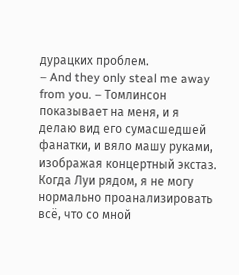дурацких проблем.
– And they only steal me away from you. – Томлинсон показывает на меня, и я делаю вид его сумасшедшей фанатки, и вяло машу руками, изображая концертный экстаз.
Когда Луи рядом, я не могу нормально проанализировать всё, что со мной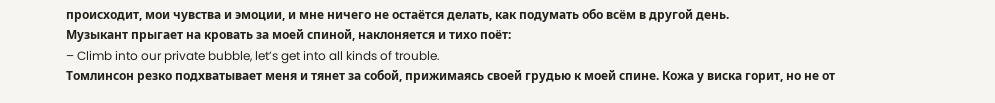происходит, мои чувства и эмоции, и мне ничего не остаётся делать, как подумать обо всём в другой день.
Музыкант прыгает на кровать за моей спиной, наклоняется и тихо поёт:
– Climb into our private bubble, let’s get into all kinds of trouble.
Томлинсон резко подхватывает меня и тянет за собой, прижимаясь своей грудью к моей спине. Кожа у виска горит, но не от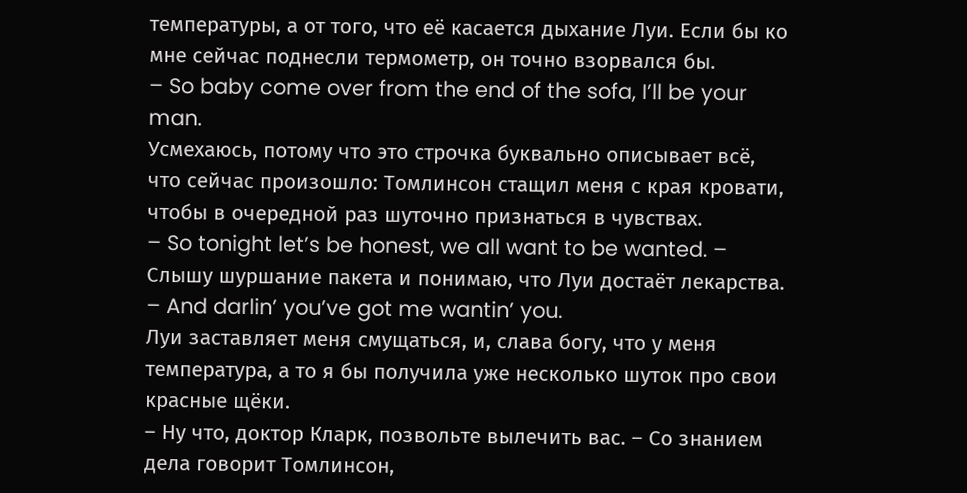температуры, а от того, что её касается дыхание Луи. Если бы ко мне сейчас поднесли термометр, он точно взорвался бы.
– So baby come over from the end of the sofa, I’ll be your man.
Усмехаюсь, потому что это строчка буквально описывает всё, что сейчас произошло: Томлинсон стащил меня с края кровати, чтобы в очередной раз шуточно признаться в чувствах.
– So tonight let’s be honest, we all want to be wanted. – Слышу шуршание пакета и понимаю, что Луи достаёт лекарства. – And darlin’ you’ve got me wantin’ you.
Луи заставляет меня смущаться, и, слава богу, что у меня температура, а то я бы получила уже несколько шуток про свои красные щёки.
– Ну что, доктор Кларк, позвольте вылечить вас. – Со знанием дела говорит Томлинсон,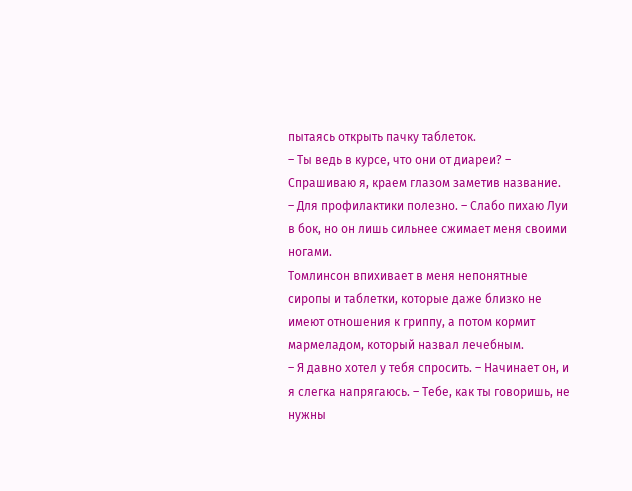пытаясь открыть пачку таблеток.
– Ты ведь в курсе, что они от диареи? – Спрашиваю я, краем глазом заметив название.
– Для профилактики полезно. – Слабо пихаю Луи в бок, но он лишь сильнее сжимает меня своими ногами.
Томлинсон впихивает в меня непонятные сиропы и таблетки, которые даже близко не имеют отношения к гриппу, а потом кормит мармеладом, который назвал лечебным.
– Я давно хотел у тебя спросить. – Начинает он, и я слегка напрягаюсь. – Тебе, как ты говоришь, не нужны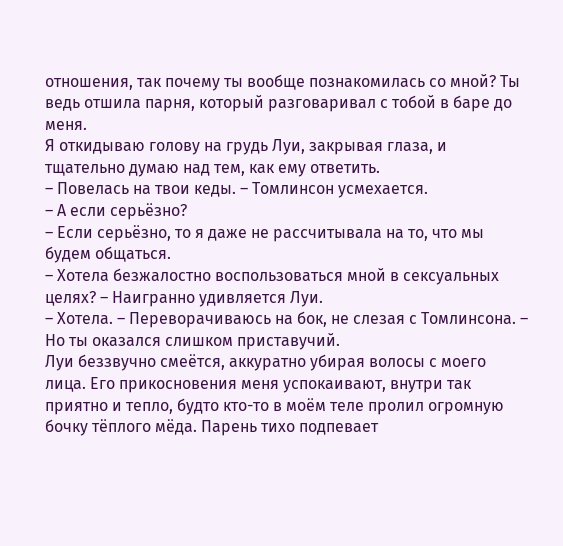отношения, так почему ты вообще познакомилась со мной? Ты ведь отшила парня, который разговаривал с тобой в баре до меня.
Я откидываю голову на грудь Луи, закрывая глаза, и тщательно думаю над тем, как ему ответить.
– Повелась на твои кеды. – Томлинсон усмехается.
– А если серьёзно?
– Если серьёзно, то я даже не рассчитывала на то, что мы будем общаться.
– Хотела безжалостно воспользоваться мной в сексуальных целях? – Наигранно удивляется Луи.
– Хотела. – Переворачиваюсь на бок, не слезая с Томлинсона. – Но ты оказался слишком приставучий.
Луи беззвучно смеётся, аккуратно убирая волосы с моего лица. Его прикосновения меня успокаивают, внутри так приятно и тепло, будто кто-то в моём теле пролил огромную бочку тёплого мёда. Парень тихо подпевает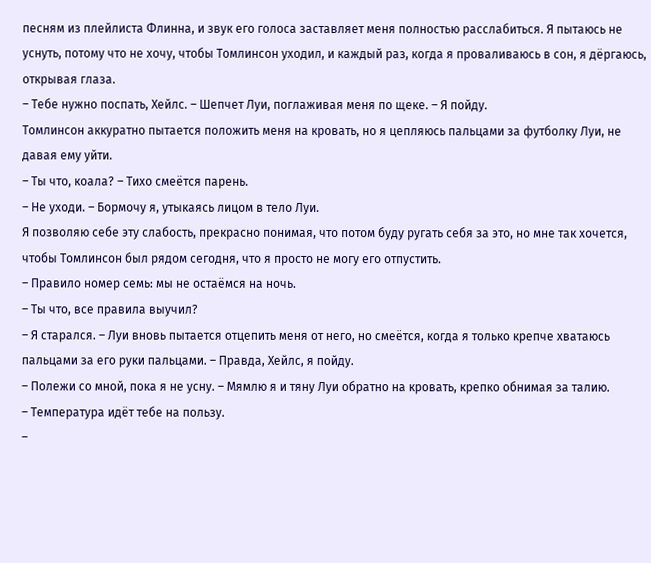песням из плейлиста Флинна, и звук его голоса заставляет меня полностью расслабиться. Я пытаюсь не уснуть, потому что не хочу, чтобы Томлинсон уходил, и каждый раз, когда я проваливаюсь в сон, я дёргаюсь, открывая глаза.
– Тебе нужно поспать, Хейлс. – Шепчет Луи, поглаживая меня по щеке. – Я пойду.
Томлинсон аккуратно пытается положить меня на кровать, но я цепляюсь пальцами за футболку Луи, не давая ему уйти.
– Ты что, коала? – Тихо смеётся парень.
– Не уходи. – Бормочу я, утыкаясь лицом в тело Луи.
Я позволяю себе эту слабость, прекрасно понимая, что потом буду ругать себя за это, но мне так хочется, чтобы Томлинсон был рядом сегодня, что я просто не могу его отпустить.
– Правило номер семь: мы не остаёмся на ночь.
– Ты что, все правила выучил?
– Я старался. – Луи вновь пытается отцепить меня от него, но смеётся, когда я только крепче хватаюсь пальцами за его руки пальцами. – Правда, Хейлс, я пойду.
– Полежи со мной, пока я не усну. – Мямлю я и тяну Луи обратно на кровать, крепко обнимая за талию.
– Температура идёт тебе на пользу.
–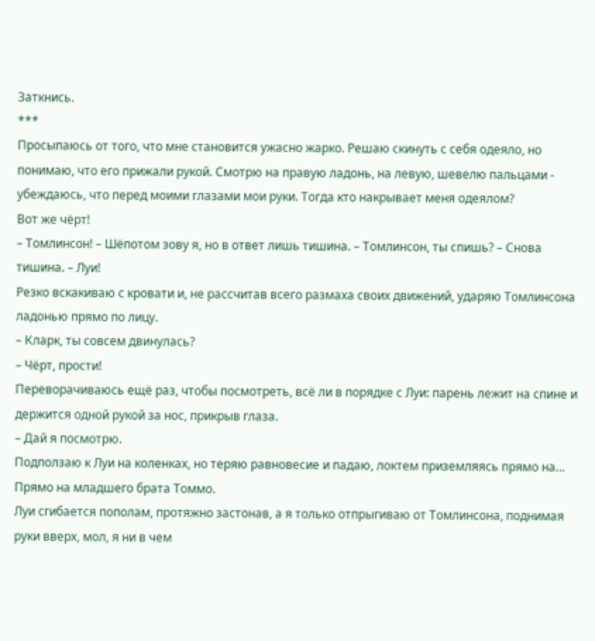Заткнись.
***
Просыпаюсь от того, что мне становится ужасно жарко. Решаю скинуть с себя одеяло, но понимаю, что его прижали рукой. Смотрю на правую ладонь, на левую, шевелю пальцами - убеждаюсь, что перед моими глазами мои руки. Тогда кто накрывает меня одеялом?
Вот же чёрт!
– Томлинсон! – Шёпотом зову я, но в ответ лишь тишина. – Томлинсон, ты спишь? – Снова тишина. – Луи!
Резко вскакиваю с кровати и, не рассчитав всего размаха своих движений, ударяю Томлинсона ладонью прямо по лицу.
– Кларк, ты совсем двинулась?
– Чёрт, прости!
Переворачиваюсь ещё раз, чтобы посмотреть, всё ли в порядке с Луи: парень лежит на спине и держится одной рукой за нос, прикрыв глаза.
– Дай я посмотрю.
Подползаю к Луи на коленках, но теряю равновесие и падаю, локтем приземляясь прямо на… Прямо на младшего брата Томмо.
Луи сгибается пополам, протяжно застонав, а я только отпрыгиваю от Томлинсона, поднимая руки вверх, мол, я ни в чем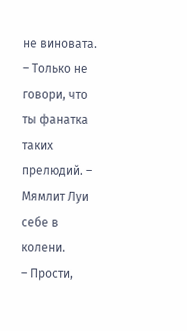не виновата.
– Только не говори, что ты фанатка таких прелюдий. – Мямлит Луи себе в колени.
– Прости,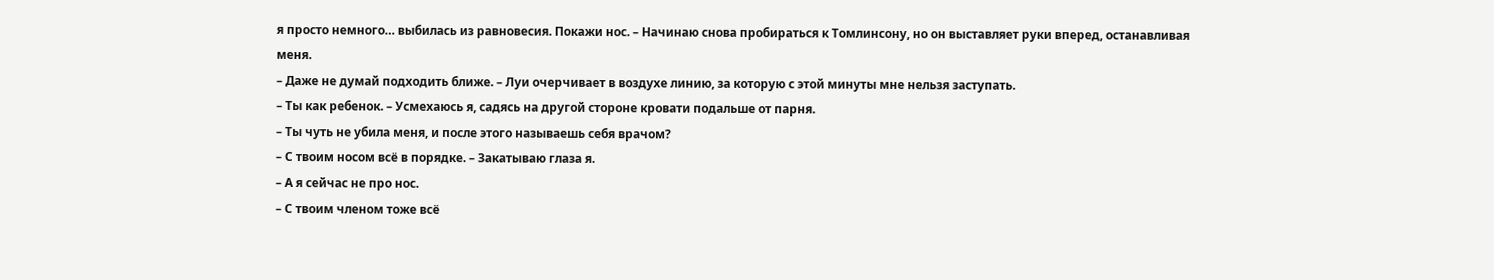я просто немного… выбилась из равновесия. Покажи нос. – Начинаю снова пробираться к Томлинсону, но он выставляет руки вперед, останавливая меня.
– Даже не думай подходить ближе. – Луи очерчивает в воздухе линию, за которую с этой минуты мне нельзя заступать.
– Ты как ребенок. – Усмехаюсь я, садясь на другой стороне кровати подальше от парня.
– Ты чуть не убила меня, и после этого называешь себя врачом?
– С твоим носом всё в порядке. – Закатываю глаза я.
– А я сейчас не про нос.
– С твоим членом тоже всё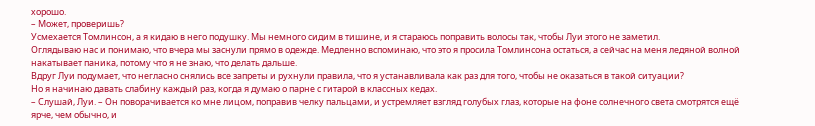хорошо.
– Может, проверишь?
Усмехается Томлинсон, а я кидаю в него подушку. Мы немного сидим в тишине, и я стараюсь поправить волосы так, чтобы Луи этого не заметил.
Оглядываю нас и понимаю, что вчера мы заснули прямо в одежде. Медленно вспоминаю, что это я просила Томлинсона остаться, а сейчас на меня ледяной волной накатывает паника, потому что я не знаю, что делать дальше.
Вдруг Луи подумает, что негласно снялись все запреты и рухнули правила, что я устанавливала как раз для того, чтобы не оказаться в такой ситуации?
Но я начинаю давать слабину каждый раз, когда я думаю о парне с гитарой в классных кедах.
– Слушай, Луи. – Он поворачивается ко мне лицом, поправив челку пальцами, и устремляет взгляд голубых глаз, которые на фоне солнечного света смотрятся ещё ярче, чем обычно, и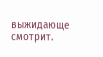выжидающе смотрит.